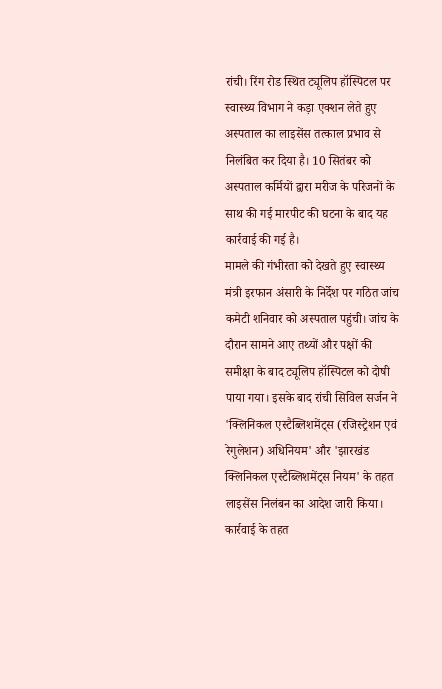रांची। रिंग रोड स्थित ट्यूलिप हॉस्पिटल पर स्वास्थ्य विभाग ने कड़ा एक्शन लेते हुए अस्पताल का लाइसेंस तत्काल प्रभाव से निलंबित कर दिया है। 10 सितंबर को अस्पताल कर्मियों द्वारा मरीज के परिजनों के साथ की गई मारपीट की घटना के बाद यह कार्रवाई की गई है।
मामले की गंभीरता को देखते हुए स्वास्थ्य मंत्री इरफान अंसारी के निर्देश पर गठित जांच कमेटी शनिवार को अस्पताल पहुंची। जांच के दौरान सामने आए तथ्यों और पक्षों की समीक्षा के बाद ट्यूलिप हॉस्पिटल को दोषी पाया गया। इसके बाद रांची सिविल सर्जन ने 'क्लिनिकल एस्टैब्लिशमेंट्स (रजिस्ट्रेशन एवं रेगुलेशन) अधिनियम' और 'झारखंड क्लिनिकल एस्टैब्लिशमेंट्स नियम' के तहत लाइसेंस निलंबन का आदेश जारी किया।
कार्रवाई के तहत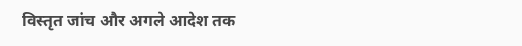विस्तृत जांच और अगले आदेश तक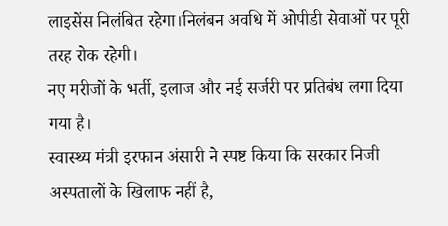लाइसेंस निलंबित रहेगा।निलंबन अवधि में ओपीडी सेवाओं पर पूरी तरह रोक रहेगी।
नए मरीजों के भर्ती, इलाज और नई सर्जरी पर प्रतिबंध लगा दिया गया है।
स्वास्थ्य मंत्री इरफान अंसारी ने स्पष्ट किया कि सरकार निजी अस्पतालों के खिलाफ नहीं है,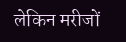लेकिन मरीजों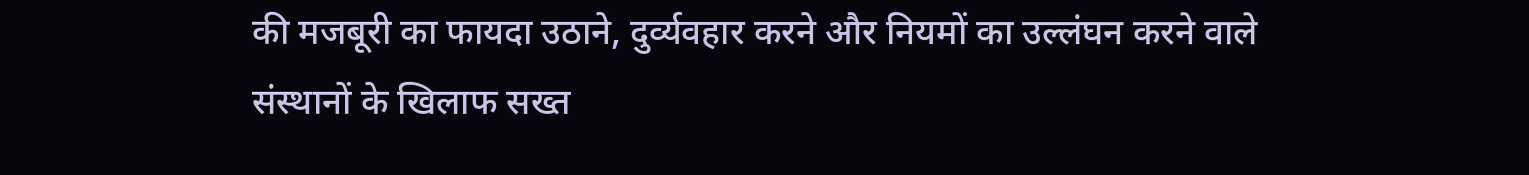की मजबूरी का फायदा उठाने, दुर्व्यवहार करने और नियमों का उल्लंघन करने वाले संस्थानों के खिलाफ सख्त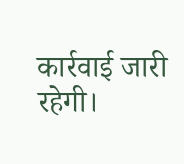कार्रवाई जारी रहेगी।